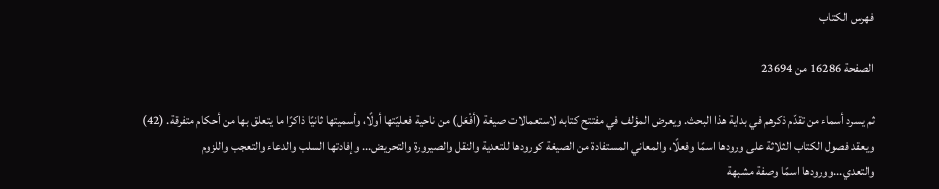فهرس الكتاب

الصفحة 16286 من 23694

ثم يسرد أسماء من تقدّم ذكرهم في بداية هذا البحث. ويعرض المؤلف في مفتتح كتابه لاستعمالات صيغة (أفْعَل) من ناحية فعليّتها أولًا، وأسميتها ثانيًا ذاكرًا ما يتعلق بها من أحكام متفرقة. (42) ويعقد فصول الكتاب الثلاثة على ورودها اسمًا وفعلًا، والمعاني المستفادة من الصيغة كورودها للتعدية والنقل والصيرورة والتحريض... وإفادتها السلب والدعاء والتعجب واللزوم والتعدي...وورودها اسمًا وصفة مشبهة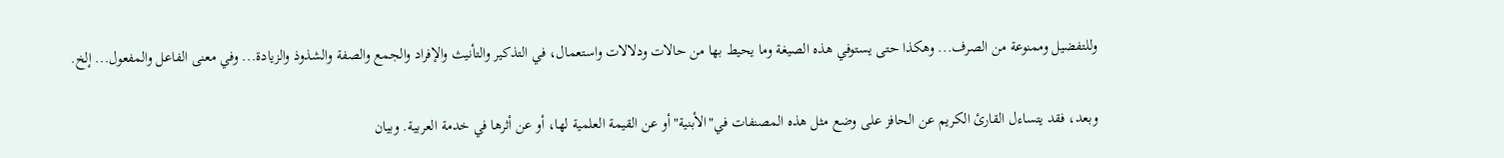وللتفضيل وممنوعة من الصرف... وهكذا حتى يستوفي هذه الصيغة وما يحيط بها من حالات ودلالات واستعمال، في التذكير والتأنيث والإفراد والجمع والصفة والشذوذ والزيادة... وفي معنى الفاعل والمفعول... إلخ.

وبعد، فقد يتساءل القارئ الكريم عن الحافز على وضع مثل هذه المصنفات في"الأبنية"أو عن القيمة العلمية لها، أو عن أثرها في خدمة العربية. وبيان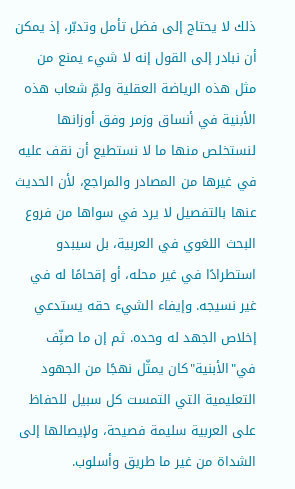ذلك لا يحتاج إلى فضل تأمل وتدبّر، إذ يمكن أن نبادر إلى القول إنه لا شيء يمنع من مثل هذه الرياضة العقلية ولمِّ شعاب هذه الأبنية في أنساق وزمر وفق أوزانها لنستخلص منها ما لا نستطيع أن نقف عليه في غيرها من المصادر والمراجع، لأن الحديث عنها بالتفصيل لا يرد في سواها من فروع البحث اللغوي في العربية، بل سيبدو استطرادًا في غير محله، أو إقحامًا له في غير نسيجه. وإيفاء الشيء حقه يستدعي إخلاص الجهد له وحده. ثم إن ما صنِّف في"الأبنية"كان يمثّل نهجًا من الجهود التعليمية التي التمست كل سبيل للحفاظ على العربية سليمة فصيحة، ولإيصالها إلى الشداة من غير ما طريق وأسلوب.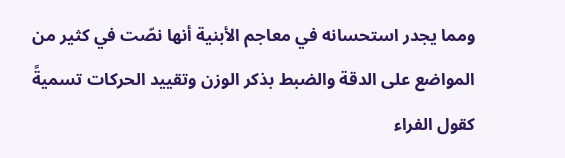ومما يجدر استحسانه في معاجم الأبنية أنها نصّت في كثير من المواضع على الدقة والضبط بذكر الوزن وتقييد الحركات تسميةً كقول الفراء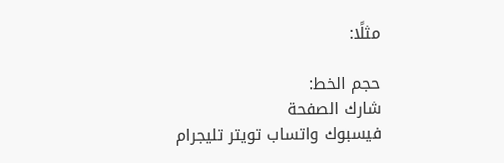مثلًا:

حجم الخط:
شارك الصفحة
فيسبوك واتساب تويتر تليجرام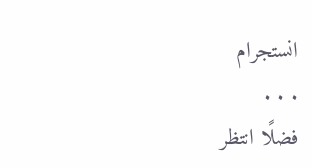انستجرام
. . .
فضلًا انتظر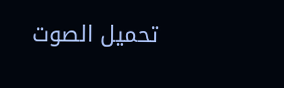تحميل الصوت